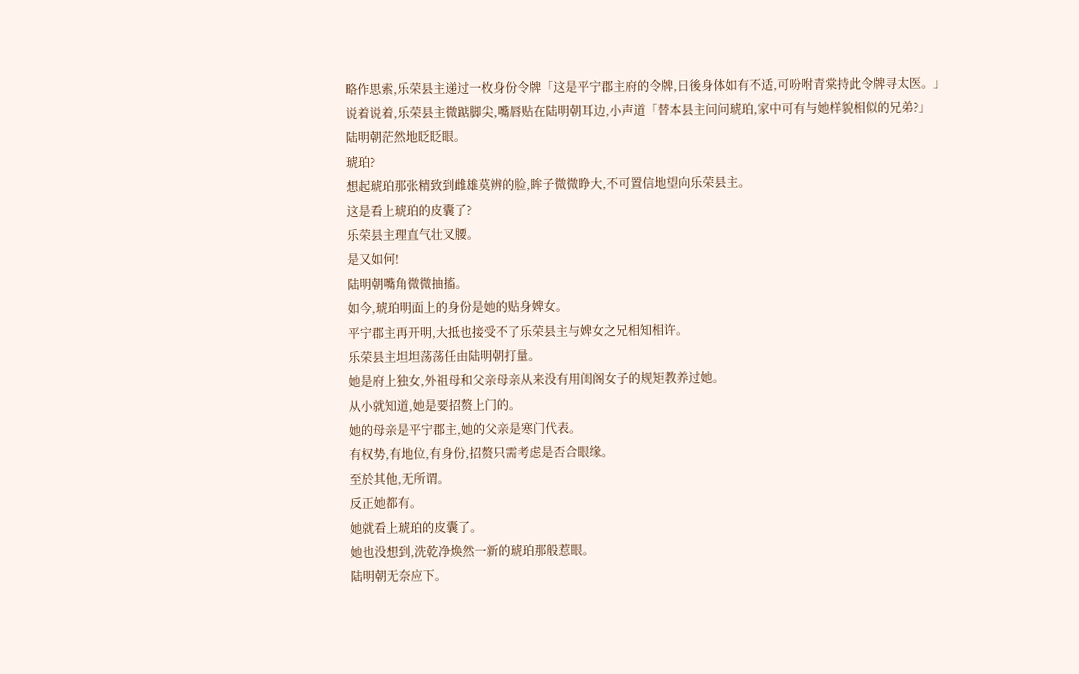略作思索,乐荣县主递过一枚身份令牌「这是平宁郡主府的令牌,日後身体如有不适,可吩咐青棠持此令牌寻太医。」
说着说着,乐荣县主微踮脚尖,嘴唇贴在陆明朝耳边,小声道「替本县主问问琥珀,家中可有与她样貌相似的兄弟?」
陆明朝茫然地眨眨眼。
琥珀?
想起琥珀那张精致到雌雄莫辨的脸,眸子微微睁大,不可置信地望向乐荣县主。
这是看上琥珀的皮囊了?
乐荣县主理直气壮叉腰。
是又如何!
陆明朝嘴角微微抽搐。
如今,琥珀明面上的身份是她的贴身婢女。
平宁郡主再开明,大抵也接受不了乐荣县主与婢女之兄相知相许。
乐荣县主坦坦荡荡任由陆明朝打量。
她是府上独女,外祖母和父亲母亲从来没有用闺阁女子的规矩教养过她。
从小就知道,她是要招赘上门的。
她的母亲是平宁郡主,她的父亲是寒门代表。
有权势,有地位,有身份,招赘只需考虑是否合眼缘。
至於其他,无所谓。
反正她都有。
她就看上琥珀的皮囊了。
她也没想到,洗乾净焕然一新的琥珀那般惹眼。
陆明朝无奈应下。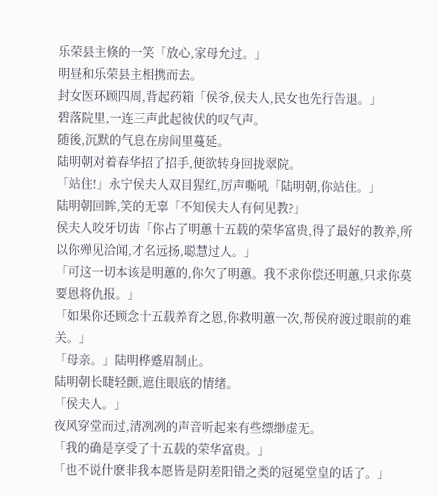乐荣县主倏的一笑「放心,家母允过。」
明昼和乐荣县主相携而去。
封女医环顾四周,背起药箱「侯爷,侯夫人,民女也先行告退。」
碧落院里,一连三声此起彼伏的叹气声。
随後,沉默的气息在房间里蔓延。
陆明朝对着春华招了招手,便欲转身回拢翠院。
「站住!」永宁侯夫人双目猩红,厉声嘶吼「陆明朝,你站住。」
陆明朝回眸,笑的无辜「不知侯夫人有何见教?」
侯夫人咬牙切齿「你占了明蕙十五载的荣华富贵,得了最好的教养,所以你殚见洽闻,才名远扬,聪慧过人。」
「可这一切本该是明蕙的,你欠了明蕙。我不求你偿还明蕙,只求你莫要恩将仇报。」
「如果你还顾念十五载养育之恩,你救明蕙一次,帮侯府渡过眼前的难关。」
「母亲。」陆明桦蹙眉制止。
陆明朝长睫轻颤,遮住眼底的情绪。
「侯夫人。」
夜风穿堂而过,清冽冽的声音听起来有些缥缈虚无。
「我的确是享受了十五载的荣华富贵。」
「也不说什麽非我本愿皆是阴差阳错之类的冠冕堂皇的话了。」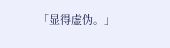「显得虚伪。」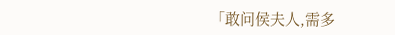「敢问侯夫人,需多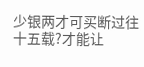少银两才可买断过往十五载?才能让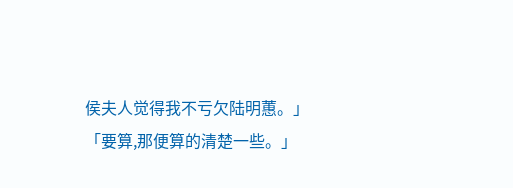侯夫人觉得我不亏欠陆明蕙。」
「要算,那便算的清楚一些。」